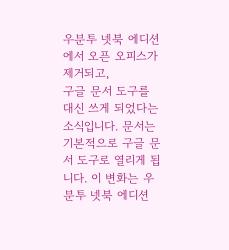우분투 넷북 에디션에서 오픈 오피스가 제거되고,
구글 문서 도구를 대신 쓰게 되었다는 소식입니다. 문서는 기본적으로 구글 문서 도구로 열리게 됩니다. 이 변화는 우분투 넷북 에디션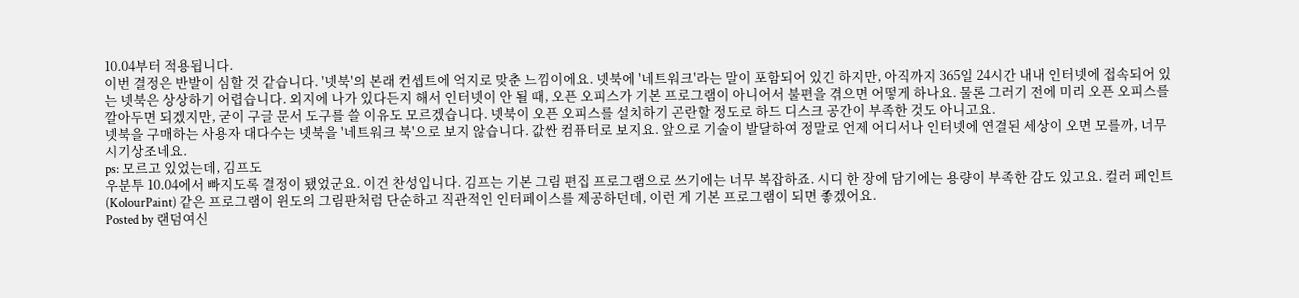10.04부터 적용됩니다.
이번 결정은 반발이 심할 것 같습니다. '넷북'의 본래 컨셉트에 억지로 맞춘 느낌이에요. 넷북에 '네트워크'라는 말이 포함되어 있긴 하지만, 아직까지 365일 24시간 내내 인터넷에 접속되어 있는 넷북은 상상하기 어렵습니다. 외지에 나가 있다든지 해서 인터넷이 안 될 때, 오픈 오피스가 기본 프로그램이 아니어서 불편을 겪으면 어떻게 하나요. 물론 그러기 전에 미리 오픈 오피스를 깔아두면 되겠지만, 굳이 구글 문서 도구를 쓸 이유도 모르겠습니다. 넷북이 오픈 오피스를 설치하기 곤란할 정도로 하드 디스크 공간이 부족한 것도 아니고요.
넷북을 구매하는 사용자 대다수는 넷북을 '네트워크 북'으로 보지 않습니다. 값싼 컴퓨터로 보지요. 앞으로 기술이 발달하여 정말로 언제 어디서나 인터넷에 연결된 세상이 오면 모를까, 너무 시기상조네요.
ps: 모르고 있었는데, 김프도
우분투 10.04에서 빠지도록 결정이 됐었군요. 이건 찬성입니다. 김프는 기본 그림 편집 프로그램으로 쓰기에는 너무 복잡하죠. 시디 한 장에 담기에는 용량이 부족한 감도 있고요. 컬러 페인트(KolourPaint) 같은 프로그램이 윈도의 그림판처럼 단순하고 직관적인 인터페이스를 제공하던데, 이런 게 기본 프로그램이 되면 좋겠어요.
Posted by 랜덤여신